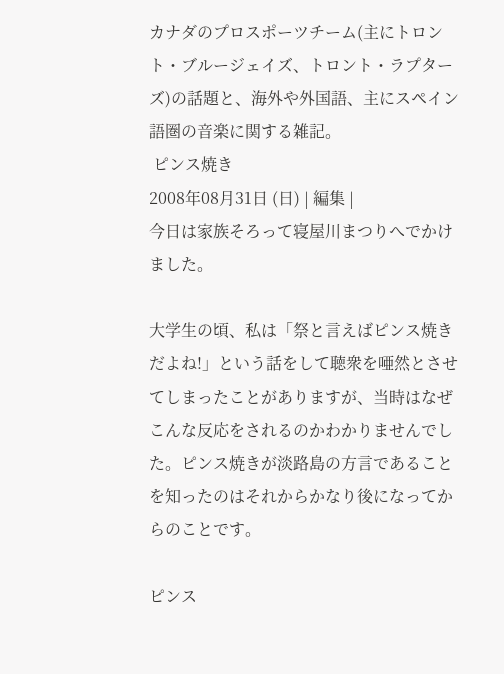カナダのプロスポーツチーム(主にトロント・ブルージェイズ、トロント・ラプターズ)の話題と、海外や外国語、主にスペイン語圏の音楽に関する雑記。
 ピンス焼き
2008年08月31日 (日) | 編集 |
今日は家族そろって寝屋川まつりへでかけました。

大学生の頃、私は「祭と言えばピンス焼きだよね!」という話をして聴衆を唖然とさせてしまったことがありますが、当時はなぜこんな反応をされるのかわかりませんでした。ピンス焼きが淡路島の方言であることを知ったのはそれからかなり後になってからのことです。

ピンス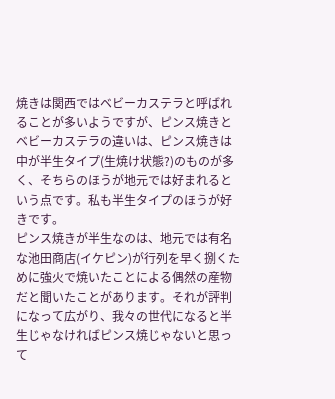焼きは関西ではベビーカステラと呼ばれることが多いようですが、ピンス焼きとベビーカステラの違いは、ピンス焼きは中が半生タイプ(生焼け状態?)のものが多く、そちらのほうが地元では好まれるという点です。私も半生タイプのほうが好きです。
ピンス焼きが半生なのは、地元では有名な池田商店(イケピン)が行列を早く捌くために強火で焼いたことによる偶然の産物だと聞いたことがあります。それが評判になって広がり、我々の世代になると半生じゃなければピンス焼じゃないと思って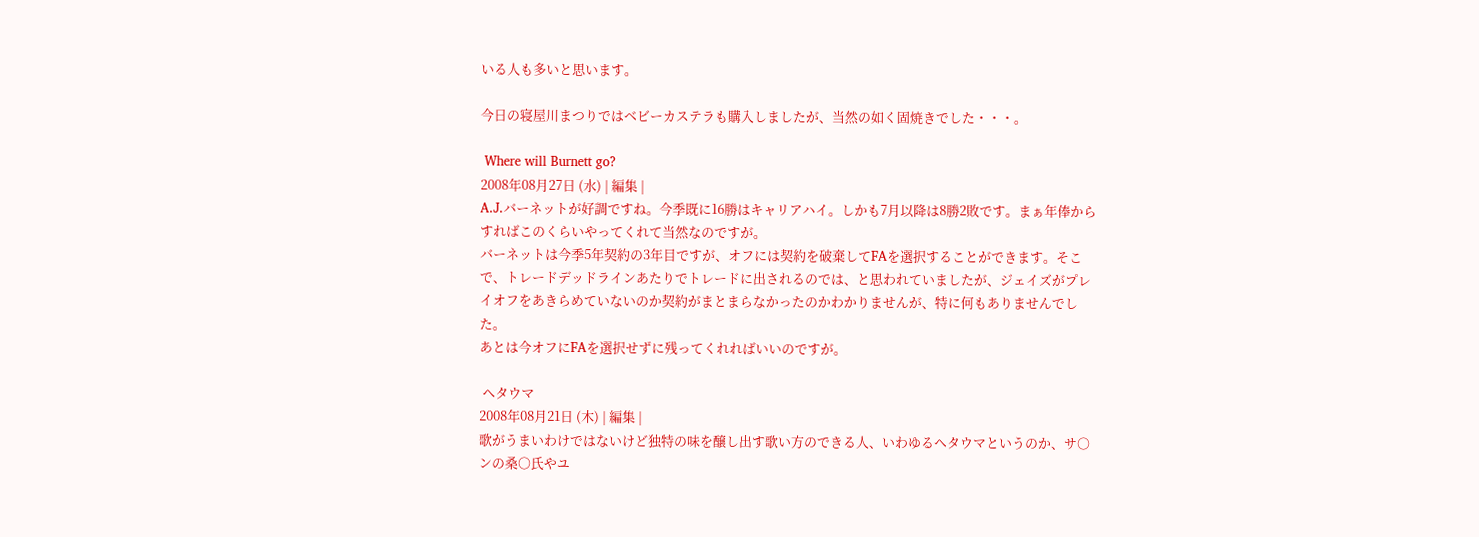いる人も多いと思います。

今日の寝屋川まつりではベビーカステラも購入しましたが、当然の如く固焼きでした・・・。

 Where will Burnett go?
2008年08月27日 (水) | 編集 |
A.J.バーネットが好調ですね。今季既に16勝はキャリアハイ。しかも7月以降は8勝2敗です。まぁ年俸からすればこのくらいやってくれて当然なのですが。
バーネットは今季5年契約の3年目ですが、オフには契約を破棄してFAを選択することができます。そこで、トレードデッドラインあたりでトレードに出されるのでは、と思われていましたが、ジェイズがプレイオフをあきらめていないのか契約がまとまらなかったのかわかりませんが、特に何もありませんでした。
あとは今オフにFAを選択せずに残ってくれればいいのですが。

 ヘタウマ
2008年08月21日 (木) | 編集 |
歌がうまいわけではないけど独特の味を醸し出す歌い方のできる人、いわゆるヘタウマというのか、サ○ンの桑○氏やユ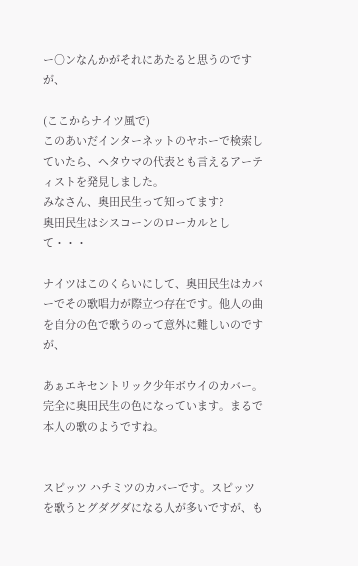ー○ンなんかがそれにあたると思うのですが、

(ここからナイツ風で)
このあいだインターネットのヤホーで検索していたら、ヘタウマの代表とも言えるアーティストを発見しました。
みなさん、奥田民生って知ってます?
奥田民生はシスコーンのローカルとして・・・

ナイツはこのくらいにして、奥田民生はカバーでその歌唱力が際立つ存在です。他人の曲を自分の色で歌うのって意外に難しいのですが、

あぁエキセントリック少年ボウイのカバー。完全に奥田民生の色になっています。まるで本人の歌のようですね。


スピッツ ハチミツのカバーです。スピッツを歌うとグダグダになる人が多いですが、も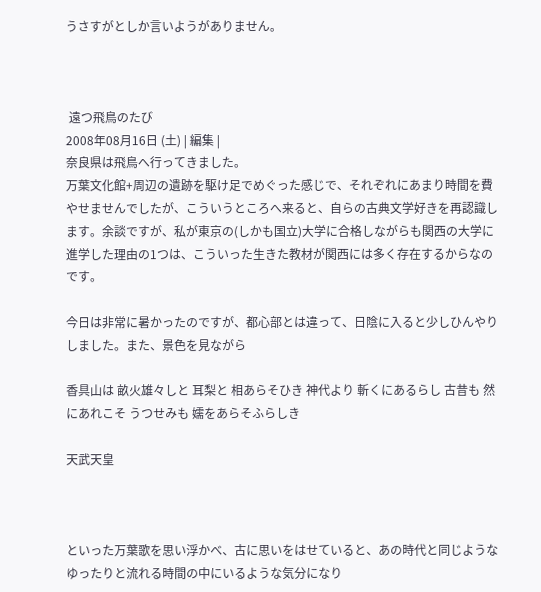うさすがとしか言いようがありません。



 遠つ飛鳥のたび
2008年08月16日 (土) | 編集 |
奈良県は飛鳥へ行ってきました。
万葉文化館+周辺の遺跡を駆け足でめぐった感じで、それぞれにあまり時間を費やせませんでしたが、こういうところへ来ると、自らの古典文学好きを再認識します。余談ですが、私が東京の(しかも国立)大学に合格しながらも関西の大学に進学した理由の1つは、こういった生きた教材が関西には多く存在するからなのです。

今日は非常に暑かったのですが、都心部とは違って、日陰に入ると少しひんやりしました。また、景色を見ながら

香具山は 畝火雄々しと 耳梨と 相あらそひき 神代より 斬くにあるらし 古昔も 然にあれこそ うつせみも 嬬をあらそふらしき

天武天皇



といった万葉歌を思い浮かべ、古に思いをはせていると、あの時代と同じようなゆったりと流れる時間の中にいるような気分になり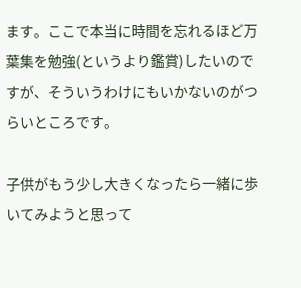ます。ここで本当に時間を忘れるほど万葉集を勉強(というより鑑賞)したいのですが、そういうわけにもいかないのがつらいところです。

子供がもう少し大きくなったら一緒に歩いてみようと思って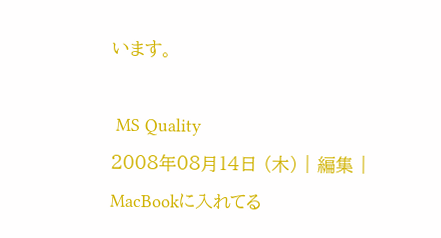います。

 MS Quality
2008年08月14日 (木) | 編集 |
MacBookに入れてる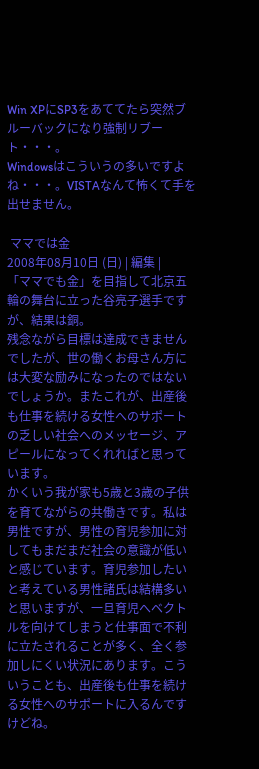Win XPにSP3をあててたら突然ブルーバックになり強制リブート・・・。
Windowsはこういうの多いですよね・・・。VISTAなんて怖くて手を出せません。

 ママでは金
2008年08月10日 (日) | 編集 |
「ママでも金」を目指して北京五輪の舞台に立った谷亮子選手ですが、結果は銅。
残念ながら目標は達成できませんでしたが、世の働くお母さん方には大変な励みになったのではないでしょうか。またこれが、出産後も仕事を続ける女性へのサポートの乏しい社会へのメッセージ、アピールになってくれればと思っています。
かくいう我が家も5歳と3歳の子供を育てながらの共働きです。私は男性ですが、男性の育児参加に対してもまだまだ社会の意識が低いと感じています。育児参加したいと考えている男性諸氏は結構多いと思いますが、一旦育児へベクトルを向けてしまうと仕事面で不利に立たされることが多く、全く参加しにくい状況にあります。こういうことも、出産後も仕事を続ける女性へのサポートに入るんですけどね。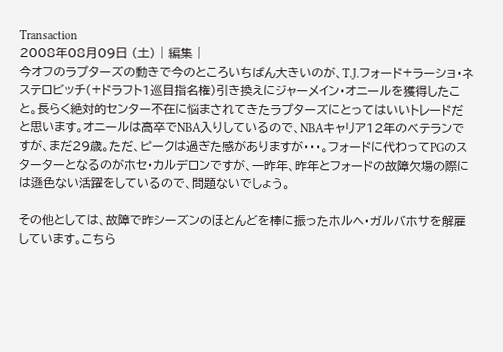Transaction
2008年08月09日 (土) | 編集 |
今オフのラプターズの動きで今のところいちばん大きいのが、T.J.フォード+ラーショ・ネステロビッチ(+ドラフト1巡目指名権)引き換えにジャーメイン・オニールを獲得したこと。長らく絶対的センター不在に悩まされてきたラプターズにとってはいいトレードだと思います。オニールは高卒でNBA入りしているので、NBAキャリア12年のベテランですが、まだ29歳。ただ、ピークは過ぎた感がありますが・・・。フォードに代わってPGのスターターとなるのがホセ・カルデロンですが、一昨年、昨年とフォードの故障欠場の際には遜色ない活躍をしているので、問題ないでしょう。

その他としては、故障で昨シーズンのほとんどを棒に振ったホルヘ・ガルバホサを解雇しています。こちら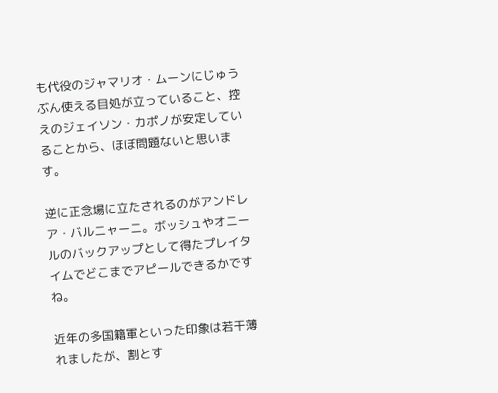も代役のジャマリオ・ムーンにじゅうぶん使える目処が立っていること、控えのジェイソン・カポノが安定していることから、ほぼ問題ないと思います。

逆に正念場に立たされるのがアンドレア・バルニャーニ。ボッシュやオニールのバックアップとして得たプレイタイムでどこまでアピールできるかですね。

近年の多国籍軍といった印象は若干薄れましたが、割とす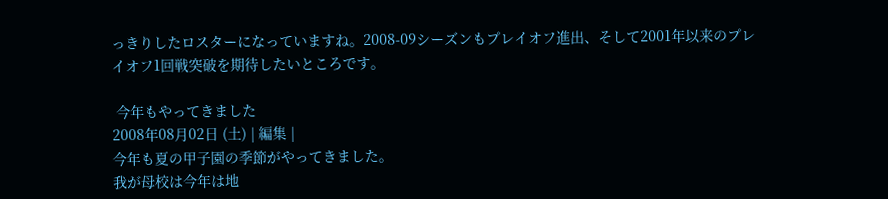っきりしたロスターになっていますね。2008-09シーズンもプレイオフ進出、そして2001年以来のプレイオフ1回戦突破を期待したいところです。

 今年もやってきました
2008年08月02日 (土) | 編集 |
今年も夏の甲子園の季節がやってきました。
我が母校は今年は地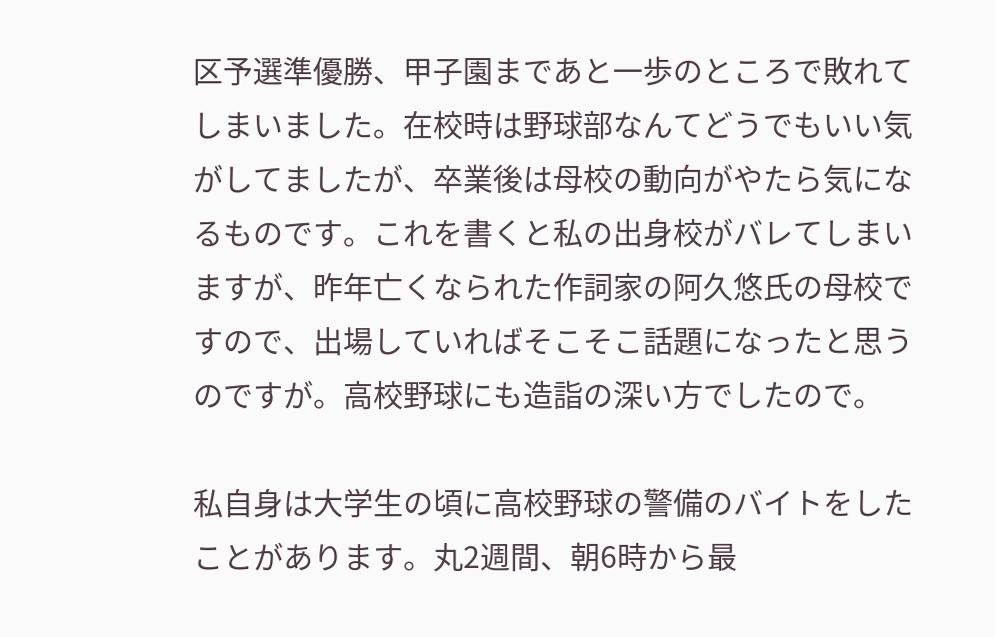区予選準優勝、甲子園まであと一歩のところで敗れてしまいました。在校時は野球部なんてどうでもいい気がしてましたが、卒業後は母校の動向がやたら気になるものです。これを書くと私の出身校がバレてしまいますが、昨年亡くなられた作詞家の阿久悠氏の母校ですので、出場していればそこそこ話題になったと思うのですが。高校野球にも造詣の深い方でしたので。

私自身は大学生の頃に高校野球の警備のバイトをしたことがあります。丸2週間、朝6時から最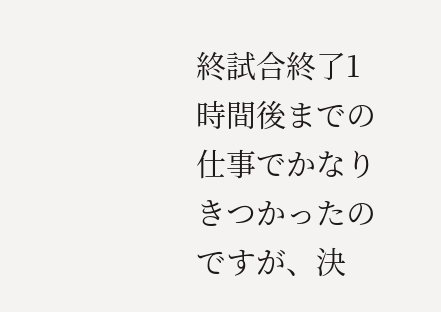終試合終了1時間後までの仕事でかなりきつかったのですが、決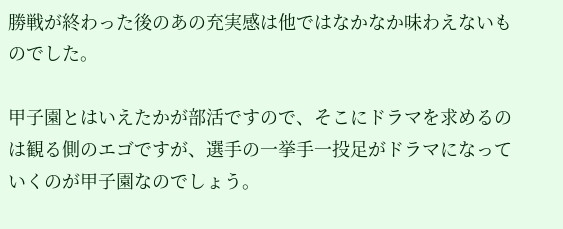勝戦が終わった後のあの充実感は他ではなかなか味わえないものでした。

甲子園とはいえたかが部活ですので、そこにドラマを求めるのは観る側のエゴですが、選手の一挙手一投足がドラマになっていくのが甲子園なのでしょう。